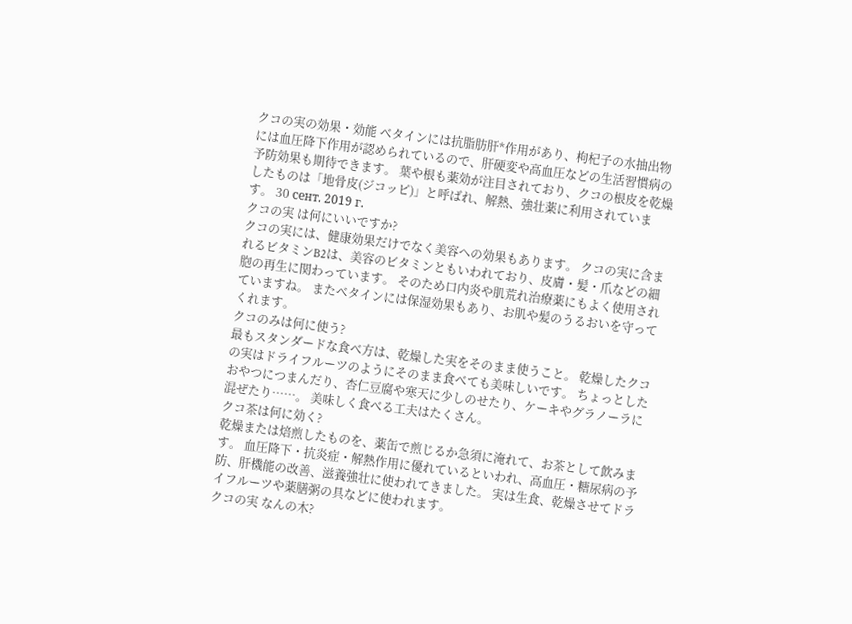クコの実の効果・効能 ベタインには抗脂肪肝*作用があり、枸杞子の水抽出物には血圧降下作用が認められているので、肝硬変や高血圧などの生活習慣病の予防効果も期待できます。 葉や根も薬効が注目されており、クコの根皮を乾燥したものは「地骨皮(ジコッピ)」と呼ばれ、解熱、強壮薬に利用されています。 30 сент. 2019 г.
クコの実 は何にいいですか?
クコの実には、健康効果だけでなく美容への効果もあります。 クコの実に含まれるビタミンB2は、美容のビタミンともいわれており、皮膚・髪・爪などの細胞の再生に関わっています。 そのため口内炎や肌荒れ治療薬にもよく使用されていますね。 またベタインには保湿効果もあり、お肌や髪のうるおいを守ってくれます。
クコのみは何に使う?
最もスタンダードな食べ方は、乾燥した実をそのまま使うこと。 乾燥したクコの実はドライフルーツのようにそのまま食べても美味しいです。 ちょっとしたおやつにつまんだり、杏仁豆腐や寒天に少しのせたり、ケーキやグラノーラに混ぜたり……。 美味しく食べる工夫はたくさん。
クコ茶は何に効く?
乾燥または焙煎したものを、薬缶で煎じるか急須に淹れて、お茶として飲みます。 血圧降下・抗炎症・解熱作用に優れているといわれ、高血圧・糖尿病の予防、肝機能の改善、滋養強壮に使われてきました。 実は生食、乾燥させてドライフルーツや薬膳粥の具などに使われます。
クコの実 なんの木?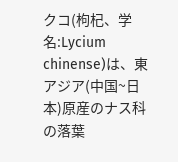クコ(枸杞、学名:Lycium chinense)は、東アジア(中国~日本)原産のナス科の落葉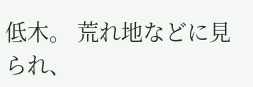低木。 荒れ地などに見られ、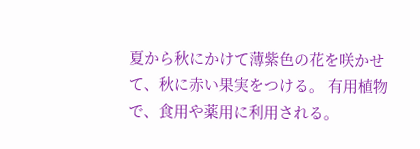夏から秋にかけて薄紫色の花を咲かせて、秋に赤い果実をつける。 有用植物で、食用や薬用に利用される。